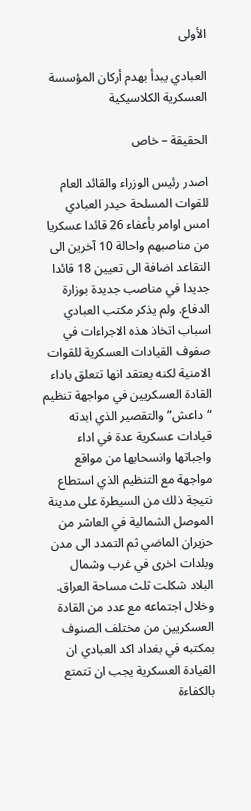الأولى

العبادي يبدأ بهدم أركان المؤسسة العسكرية الكلاسيكية

الحقيقة – خاص

اصدر رئيس الوزراء والقائد العام للقوات المسلحة حيدر العبادي امس اوامر بأعفاء 26 قائدا عسكريا من مناصبهم واحالة 10 آخرين الى التقاعد اضافة الى تعيين 18 قائدا جديدا في مناصب جديدة بوزارة الدفاع. ولم يذكر مكتب العبادي اسباب اتخاذ هذه الاجراءات في صفوف القيادات العسكرية للقوات الامنية لكنه يعتقد انها تتعلق باداء القادة العسكريين في مواجهة تنظيم “داعش” والتقصير الذي ابدته قيادات عسكرية عدة في اداء واجباتها وانسحابها من مواقع مواجهة مع التنظيم الذي استطاع نتيجة ذلك من السيطرة على مدينة الموصل الشمالية في العاشر من حزيران الماضي ثم التمدد الى مدن وبلدات اخرى في غرب وشمال البلاد شكلت ثلث مساحة العراق. وخلال اجتماعه مع عدد من القادة العسكريين من مختلف الصنوف بمكتبه في بغداد اكد العبادي ان القيادة العسكرية يجب ان تتمتع بالكفاءة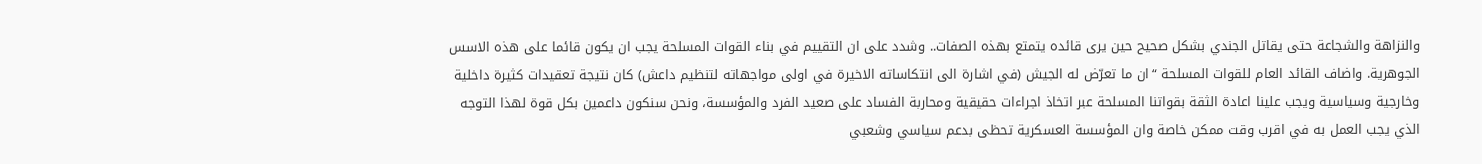والنزاهة والشجاعة حتى يقاتل الجندي بشكل صحيح حين يرى قائده يتمتع بهذه الصفات.. وشدد على ان التقييم في بناء القوات المسلحة يجب ان يكون قائما على هذه الاسس الجوهرية. واضاف القائد العام للقوات المسلحة “ان ما تعرّض له الجيش (في اشارة الى انتكاساته الاخيرة في اولى مواجهاته لتنظيم داعش) كان نتيجة تعقيدات كثيرة داخلية وخارجية وسياسية ويجب علينا اعادة الثقة بقواتنا المسلحة عبر اتخاذ اجراءات حقيقية ومحاربة الفساد على صعيد الفرد والمؤسسة، ونحن سنكون داعمين بكل قوة لهذا التوجه الذي يجب العمل به في اقرب وقت ممكن خاصة وان المؤسسة العسكرية تحظى بدعم سياسي وشعبي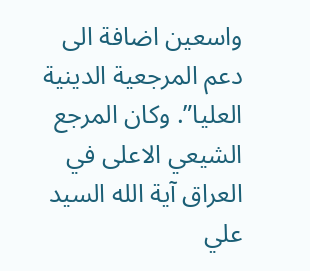واسعين اضافة الى دعم المرجعية الدينية العليا”. وكان المرجع الشيعي الاعلى في العراق آية الله السيد علي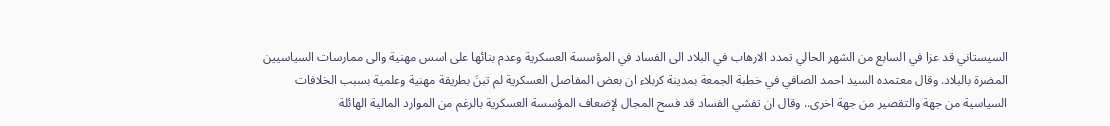السيستاني قد عزا في السابع من الشهر الحالي تمدد الارهاب في البلاد الى الفساد في المؤسسة العسكرية وعدم بنائها على اسس مهنية والى ممارسات السياسيين المضرة بالبلاد. وقال معتمده السيد احمد الصافي في خطبة الجمعة بمدينة كربلاء ان بعض المفاصل العسكرية لم تبنَ بطريقة مهنية وعلمية بسبب الخلافات السياسية من جهة والتقصير من جهة اخرى.. وقال ان تفشي الفساد قد فسح المجال لإضعاف المؤسسة العسكرية بالرغم من الموارد المالية الهائلة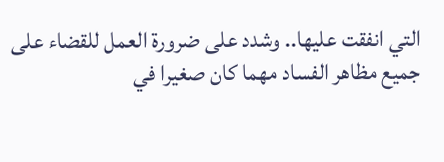التي انفقت عليها.. وشدد على ضرورة العمل للقضاء على جميع مظاهر الفساد مهما كان صغيرا في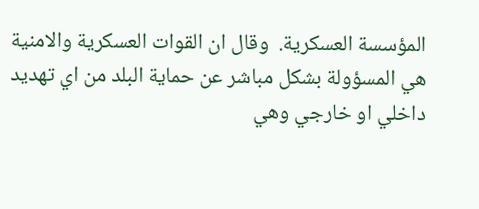المؤسسة العسكرية.  وقال ان القوات العسكرية والامنية هي المسؤولة بشكل مباشر عن حماية البلد من اي تهديد داخلي او خارجي وهي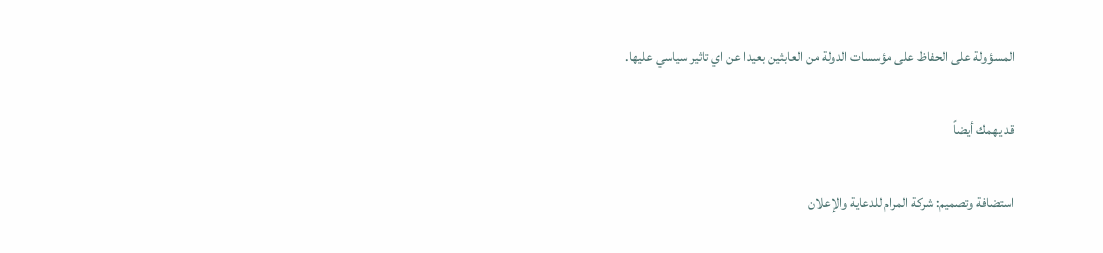المسؤولة على الحفاظ على مؤسسات الدولة من العابثين بعيدا عن اي تاثير سياسي عليها.

قد يهمك أيضاً

استضافة وتصميم: شركة المرام للدعاية والإعلان